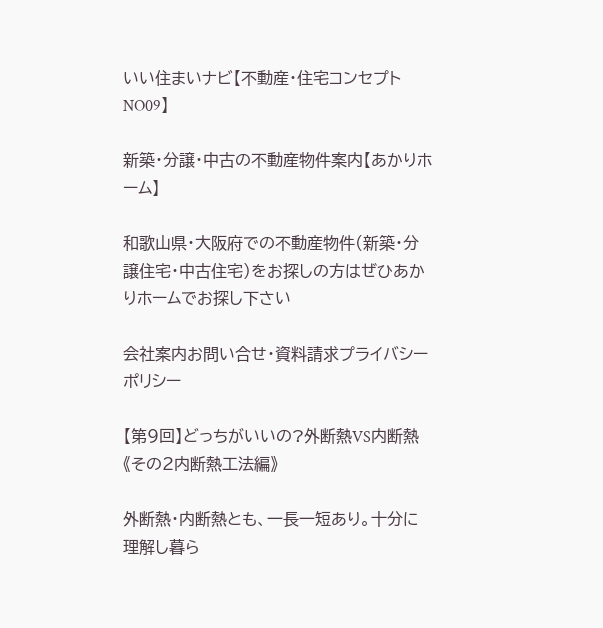いい住まいナビ【不動産・住宅コンセプトNO09】

新築・分譲・中古の不動産物件案内【あかりホーム】

和歌山県・大阪府での不動産物件(新築・分譲住宅・中古住宅)をお探しの方はぜひあかりホームでお探し下さい

会社案内お問い合せ・資料請求プライバシーポリシー

【第9回】どっちがいいの?外断熱VS内断熱《その2内断熱工法編》

外断熱・内断熱とも、一長一短あり。十分に理解し暮ら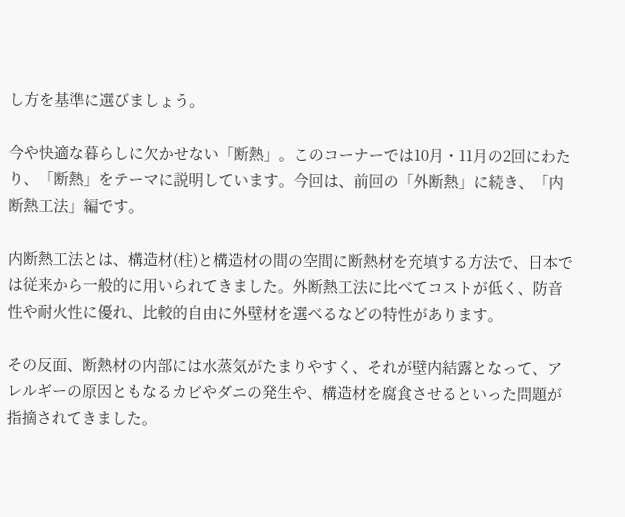し方を基準に選びましょう。

今や快適な暮らしに欠かせない「断熱」。このコーナーでは10月・11月の2回にわたり、「断熱」をテーマに説明しています。今回は、前回の「外断熱」に続き、「内断熱工法」編です。

内断熱工法とは、構造材(柱)と構造材の間の空間に断熱材を充填する方法で、日本では従来から一般的に用いられてきました。外断熱工法に比べてコストが低く、防音性や耐火性に優れ、比較的自由に外壁材を選べるなどの特性があります。

その反面、断熱材の内部には水蒸気がたまりやすく、それが壁内結露となって、アレルギーの原因ともなるカビやダニの発生や、構造材を腐食させるといった問題が指摘されてきました。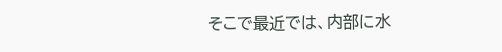そこで最近では、内部に水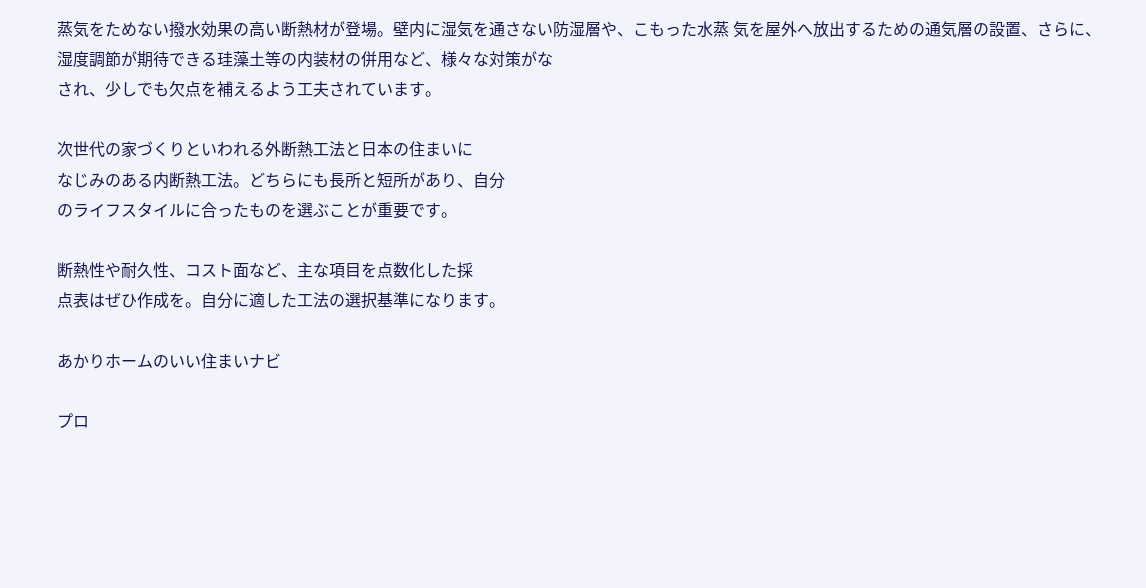蒸気をためない撥水効果の高い断熱材が登場。壁内に湿気を通さない防湿層や、こもった水蒸 気を屋外へ放出するための通気層の設置、さらに、湿度調節が期待できる珪藻土等の内装材の併用など、様々な対策がな
され、少しでも欠点を補えるよう工夫されています。

次世代の家づくりといわれる外断熱工法と日本の住まいに
なじみのある内断熱工法。どちらにも長所と短所があり、自分
のライフスタイルに合ったものを選ぶことが重要です。

断熱性や耐久性、コスト面など、主な項目を点数化した採
点表はぜひ作成を。自分に適した工法の選択基準になります。

あかりホームのいい住まいナビ

プロ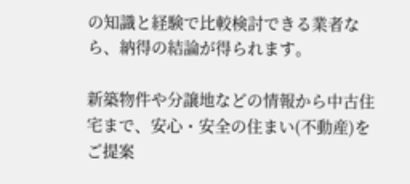の知識と経験で比較検討できる業者なら、納得の結論が得られます。

新築物件や分譲地などの情報から中古住宅まで、安心・安全の住まい(不動産)をご提案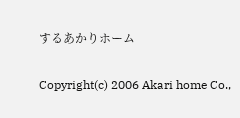するあかりホーム

Copyright(c) 2006 Akari home Co.,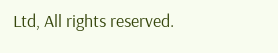Ltd, All rights reserved.